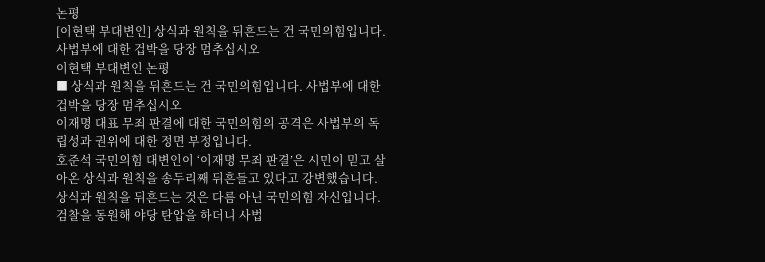논평
[이현택 부대변인] 상식과 원칙을 뒤흔드는 건 국민의힘입니다. 사법부에 대한 겁박을 당장 멈추십시오
이현택 부대변인 논평
■ 상식과 원칙을 뒤흔드는 건 국민의힘입니다. 사법부에 대한 겁박을 당장 멈추십시오
이재명 대표 무죄 판결에 대한 국민의힘의 공격은 사법부의 독립성과 권위에 대한 정면 부정입니다.
호준석 국민의힘 대변인이 ‘이재명 무죄 판결’은 시민이 믿고 살아온 상식과 원칙을 송두리째 뒤흔들고 있다고 강변했습니다.
상식과 원칙을 뒤흔드는 것은 다름 아닌 국민의힘 자신입니다. 검찰을 동원해 야당 탄압을 하더니 사법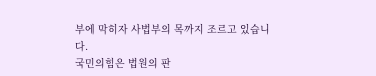부에 막히자 사법부의 목까지 조르고 있습니다.
국민의힘은 법원의 판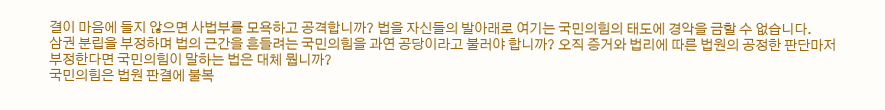결이 마음에 들지 않으면 사법부를 모욕하고 공격합니까? 법을 자신들의 발아래로 여기는 국민의힘의 태도에 경악을 금할 수 없습니다.
삼권 분립을 부정하며 법의 근간을 흔들려는 국민의힘을 과연 공당이라고 불러야 합니까? 오직 증거와 법리에 따른 법원의 공정한 판단마저 부정한다면 국민의힘이 말하는 법은 대체 뭡니까?
국민의힘은 법원 판결에 불복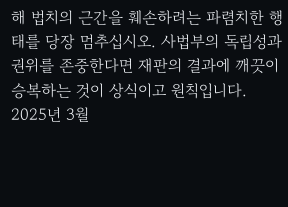해 법치의 근간을 훼손하려는 파렴치한 행태를 당장 멈추십시오. 사법부의 독립성과 권위를 존중한다면 재판의 결과에 깨끗이 승복하는 것이 상식이고 원칙입니다.
2025년 3월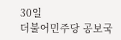30일
더불어민주당 공보국